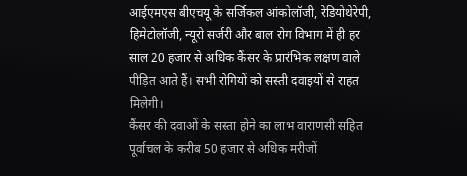आईएमएस बीएचयू के सर्जिकल आंकोलॉजी, रेडियोथेरेपी, हिमेटोलॉजी, न्यूरो सर्जरी और बाल रोग विभाग में ही हर साल 20 हजार से अधिक कैंसर के प्रारंभिक लक्षण वाले पीड़ित आते हैं। सभी रोगियों को सस्ती दवाइयों से राहत मिलेगी।
कैंसर की दवाओं के सस्ता होने का लाभ वाराणसी सहित पूर्वाचल के करीब 50 हजार से अधिक मरीजों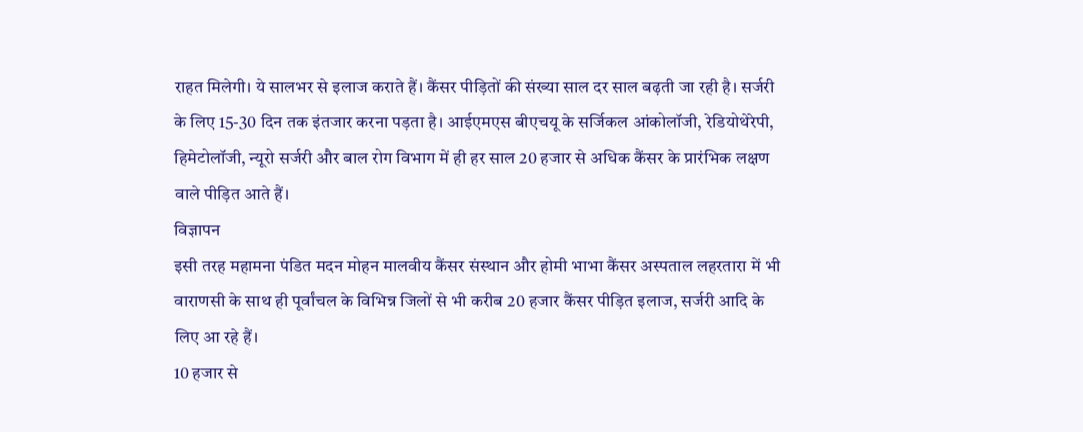राहत मिलेगी। ये सालभर से इलाज कराते हैं। कैंसर पीड़ितों की संख्या साल दर साल बढ़ती जा रही है। सर्जरी के लिए 15-30 दिन तक इंतजार करना पड़ता है। आईएमएस बीएचयू के सर्जिकल आंकोलॉजी, रेडियोथेरेपी, हिमेटोलॉजी, न्यूरो सर्जरी और बाल रोग विभाग में ही हर साल 20 हजार से अधिक कैंसर के प्रारंभिक लक्षण वाले पीड़ित आते हैं।
विज्ञापन
इसी तरह महामना पंडित मदन मोहन मालवीय कैंसर संस्थान और होमी भाभा कैंसर अस्पताल लहरतारा में भी वाराणसी के साथ ही पूर्वांचल के विभिन्न जिलों से भी करीब 20 हजार कैंसर पीड़ित इलाज, सर्जरी आदि के लिए आ रहे हैं।
10 हजार से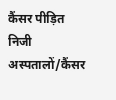कैंसर पीड़ित निजी अस्पतालों/कैंसर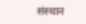संस्थान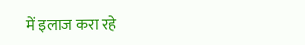में इलाज करा रहे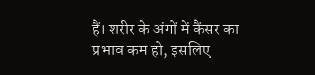हैं। शरीर के अंगों में कैंसर का प्रभाव कम हो, इसलिए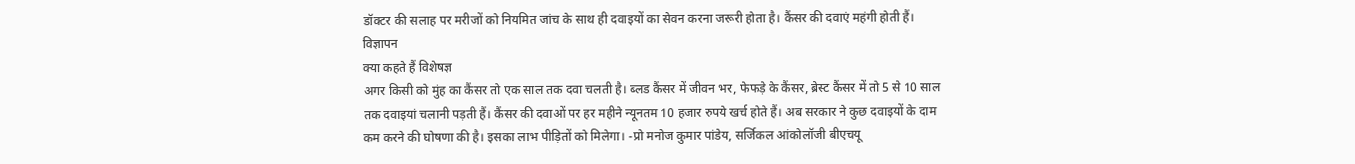डॉक्टर की सलाह पर मरीजों को नियमित जांच के साथ ही दवाइयों का सेवन करना जरूरी होता है। कैंसर की दवाएं महंगी होती हैं।
विज्ञापन
क्या कहते हैं विशेषज्ञ
अगर किसी को मुंह का कैंसर तो एक साल तक दवा चलती है। ब्लड कैंसर में जीवन भर, फेफड़े के कैंसर, ब्रेस्ट कैंसर में तो 5 से 10 साल तक दवाइयां चलानी पड़ती हैं। कैंसर की दवाओं पर हर महीने न्यूनतम 10 हजार रुपये खर्च होते हैं। अब सरकार ने कुछ दवाइयों के दाम कम करने की घोषणा की है। इसका लाभ पीड़ितों को मिलेगा। -प्रो मनोज कुमार पांडेय, सर्जिकल आंकोलॉजी बीएचयू